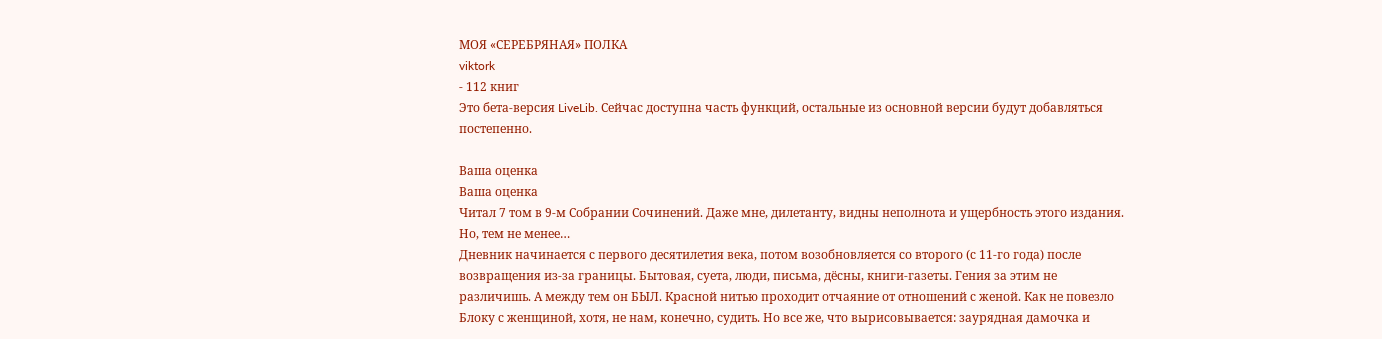МОЯ «СЕРЕБРЯНАЯ» ПОЛКА
viktork
- 112 книг
Это бета-версия LiveLib. Сейчас доступна часть функций, остальные из основной версии будут добавляться постепенно.

Ваша оценка
Ваша оценка
Читал 7 том в 9-м Собрании Сочинений. Даже мне, дилетанту, видны неполнота и ущербность этого издания. Но, тем не менее…
Дневник начинается с первого десятилетия века, потом возобновляется со второго (с 11-го года) после возвращения из-за границы. Бытовая, суета, люди, письма, дёсны, книги-газеты. Гения за этим не различишь. А между тем он БЫЛ. Красной нитью проходит отчаяние от отношений с женой. Как не повезло Блоку с женщиной, хотя, не нам, конечно, судить. Но все же, что вырисовывается: заурядная дамочка и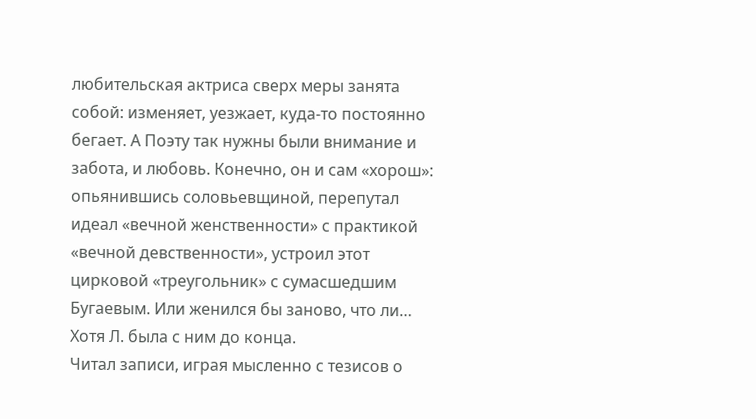любительская актриса сверх меры занята собой: изменяет, уезжает, куда-то постоянно бегает. А Поэту так нужны были внимание и забота, и любовь. Конечно, он и сам «хорош»: опьянившись соловьевщиной, перепутал идеал «вечной женственности» с практикой «вечной девственности», устроил этот цирковой «треугольник» с сумасшедшим Бугаевым. Или женился бы заново, что ли… Хотя Л. была с ним до конца.
Читал записи, играя мысленно с тезисов о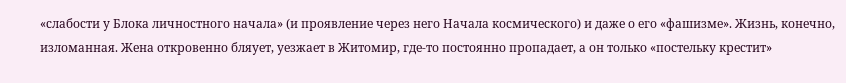«слабости у Блока личностного начала» (и проявление через него Начала космического) и даже о его «фашизме». Жизнь, конечно, изломанная. Жена откровенно бляует, уезжает в Житомир, где-то постоянно пропадает, а он только «постельку крестит»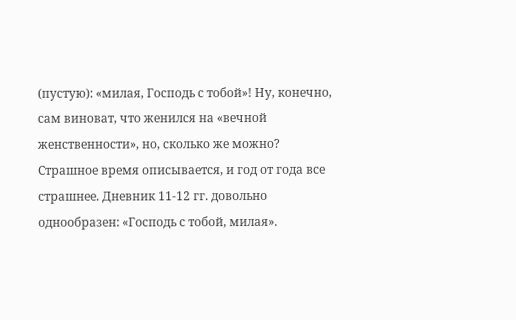(пустую): «милая, Господь с тобой»! Ну, конечно, сам виноват, что женился на «вечной женственности», но, сколько же можно?
Страшное время описывается, и год от года все страшнее. Дневник 11-12 гг. довольно однообразен: «Господь с тобой, милая».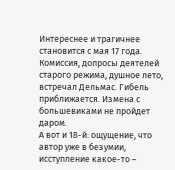Интереснее и трагичнее становится с мая 17 года. Комиссия, допросы деятелей старого режима, душное лето, встречал Дельмас. Гибель приближается. Измена с большевиками не пройдет даром.
А вот и 18-й: ощущение, что автор уже в безумии, исступление какое-то –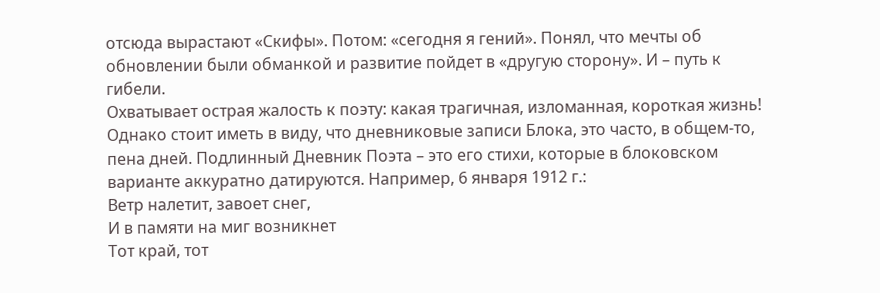отсюда вырастают «Скифы». Потом: «сегодня я гений». Понял, что мечты об обновлении были обманкой и развитие пойдет в «другую сторону». И – путь к гибели.
Охватывает острая жалость к поэту: какая трагичная, изломанная, короткая жизнь!
Однако стоит иметь в виду, что дневниковые записи Блока, это часто, в общем-то, пена дней. Подлинный Дневник Поэта – это его стихи, которые в блоковском варианте аккуратно датируются. Например, 6 января 1912 г.:
Ветр налетит, завоет снег,
И в памяти на миг возникнет
Тот край, тот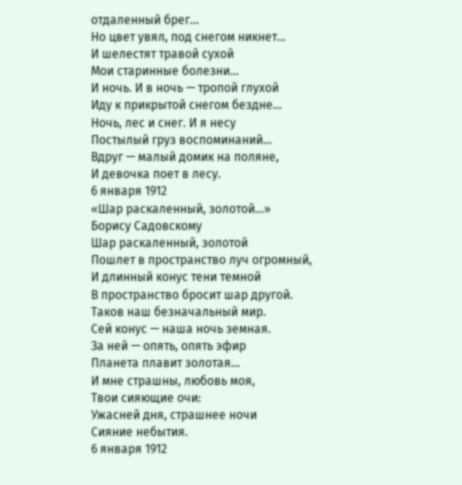отдаленный брег…
Но цвет увял, под снегом никнет…
И шелестят травой сухой
Мои старинные болезни…
И ночь. И в ночь — тропой глухой
Иду к прикрытой снегом бездне…
Ночь, лес и снег. И я несу
Постылый груз воспоминаний…
Вдруг — малый домик на поляне,
И девочка поет в лесу.
6 января 1912
«Шар раскаленный, золотой…»
Борису Садовскому
Шар раскаленный, золотой
Пошлет в пространство луч огромный,
И длинный конус тени темной
В пространство бросит шар другой.
Таков наш безначальный мир.
Сей конус — наша ночь земная.
За ней — опять, опять эфир
Планета плавит золотая…
И мне страшны, любовь моя,
Твои сияющие очи:
Ужасней дня, страшнее ночи
Сияние небытия.
6 января 1912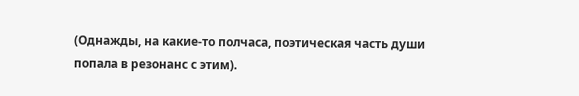(Однажды, на какие-то полчаса, поэтическая часть души попала в резонанс с этим).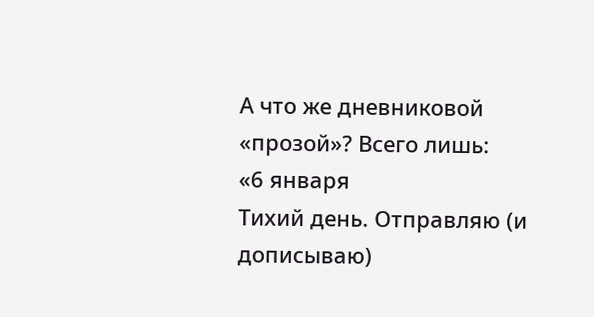А что же дневниковой «прозой»? Всего лишь:
«6 января
Тихий день. Отправляю (и дописываю)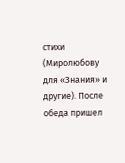стихи (Миролюбову для «Знания» и другие). После обеда пришел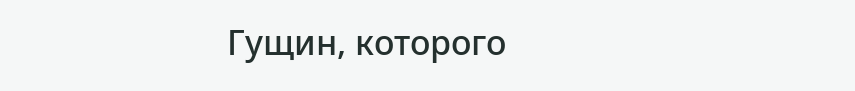Гущин, которого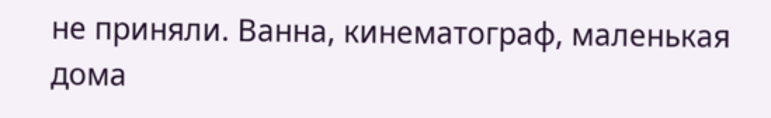не приняли. Ванна, кинематограф, маленькая дома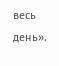весь день».